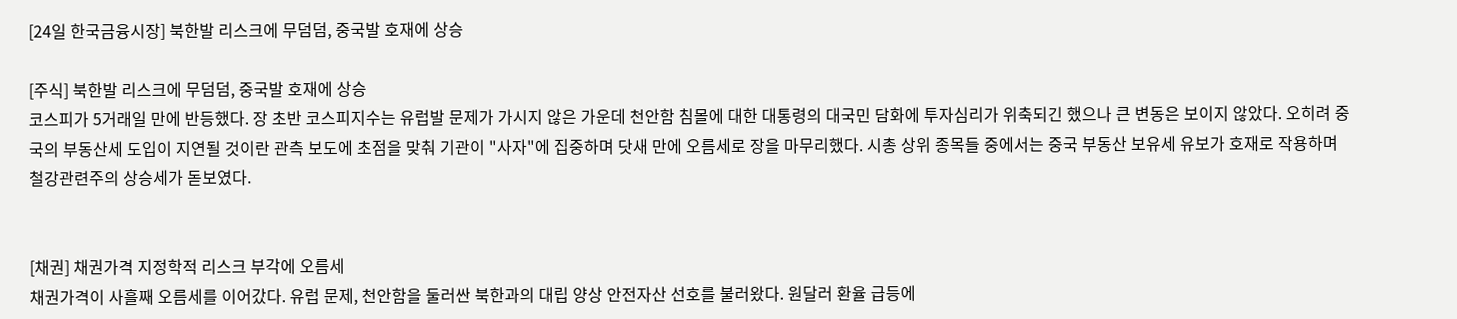[24일 한국금융시장] 북한발 리스크에 무덤덤, 중국발 호재에 상승

[주식] 북한발 리스크에 무덤덤, 중국발 호재에 상승
코스피가 5거래일 만에 반등했다. 장 초반 코스피지수는 유럽발 문제가 가시지 않은 가운데 천안함 침몰에 대한 대통령의 대국민 담화에 투자심리가 위축되긴 했으나 큰 변동은 보이지 않았다. 오히려 중국의 부동산세 도입이 지연될 것이란 관측 보도에 초점을 맞춰 기관이 "사자"에 집중하며 닷새 만에 오름세로 장을 마무리했다. 시총 상위 종목들 중에서는 중국 부동산 보유세 유보가 호재로 작용하며 철강관련주의 상승세가 돋보였다.


[채권] 채권가격 지정학적 리스크 부각에 오름세
채권가격이 사흘째 오름세를 이어갔다. 유럽 문제, 천안함을 둘러싼 북한과의 대립 양상 안전자산 선호를 불러왔다. 원달러 환율 급등에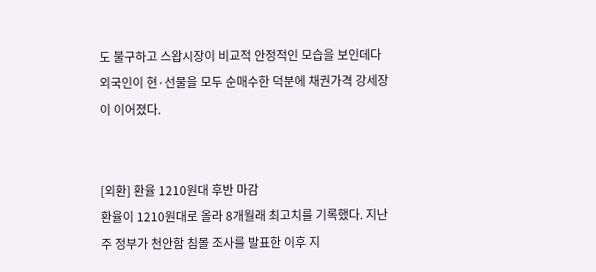도 불구하고 스왑시장이 비교적 안정적인 모습을 보인데다 외국인이 현·선물을 모두 순매수한 덕분에 채권가격 강세장이 이어졌다.


[외환] 환율 1210원대 후반 마감
환율이 1210원대로 올라 8개월래 최고치를 기록했다. 지난 주 정부가 천안함 침몰 조사를 발표한 이후 지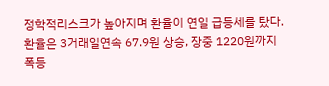정학적리스크가 높아지며 환율이 연일 급등세를 탔다. 환율은 3거래일연속 67.9원 상승, 장중 1220원까지 폭등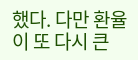했다. 다만 환율이 또 다시 큰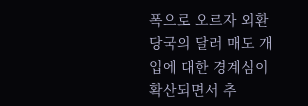폭으로 오르자 외환당국의 달러 매도 개입에 대한 경계심이 확산되면서 추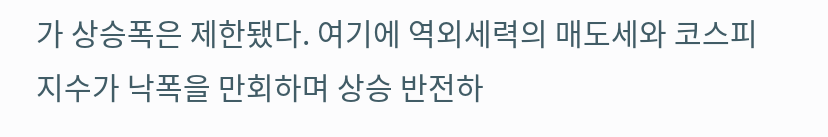가 상승폭은 제한됐다. 여기에 역외세력의 매도세와 코스피지수가 낙폭을 만회하며 상승 반전하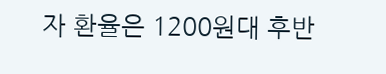자 환율은 1200원대 후반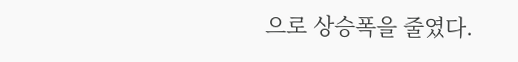으로 상승폭을 줄였다.